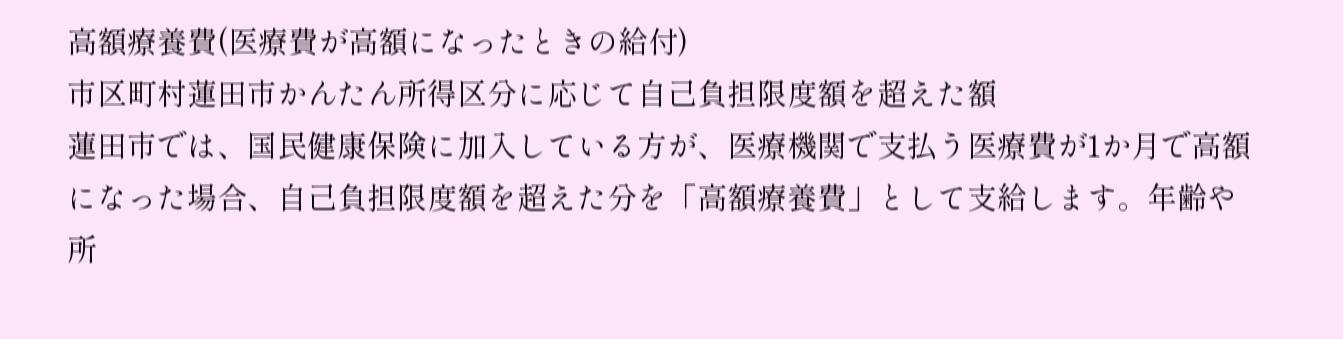高額療養費(医療費が高額になったときの給付)
市区町村蓮田市かんたん所得区分に応じて自己負担限度額を超えた額
蓮田市では、国民健康保険に加入している方が、医療機関で支払う医療費が1か月で高額になった場合、自己負担限度額を超えた分を「高額療養費」として支給します。年齢や所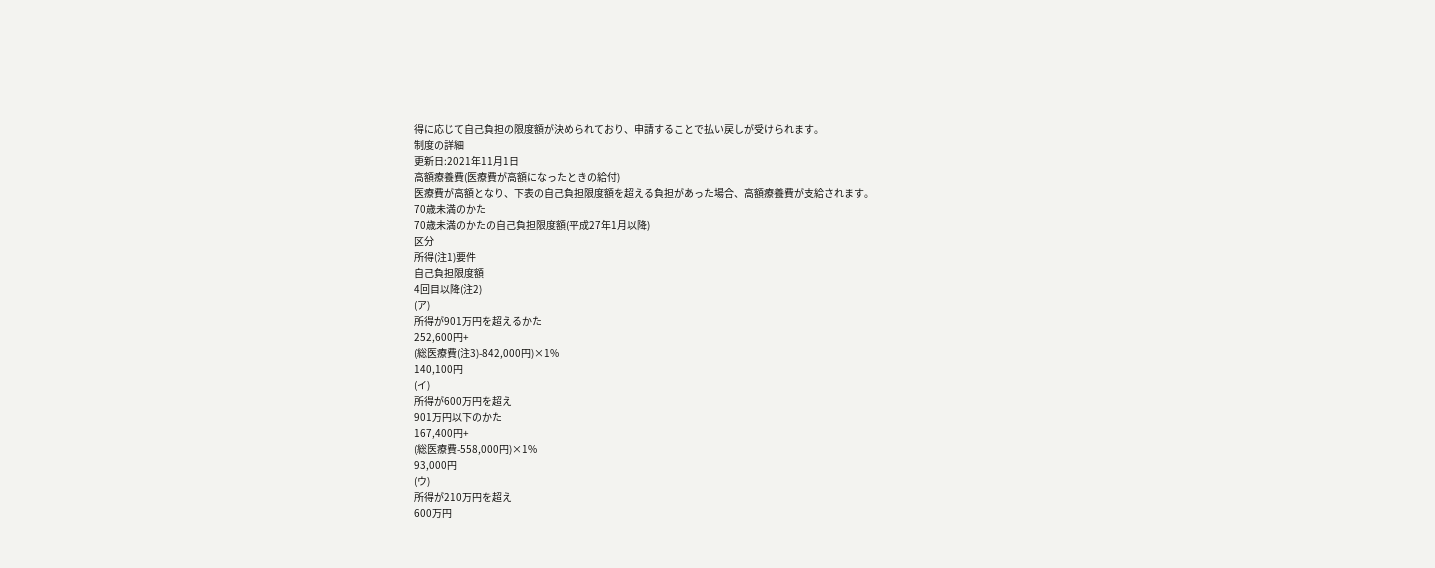得に応じて自己負担の限度額が決められており、申請することで払い戻しが受けられます。
制度の詳細
更新日:2021年11月1日
高額療養費(医療費が高額になったときの給付)
医療費が高額となり、下表の自己負担限度額を超える負担があった場合、高額療養費が支給されます。
70歳未満のかた
70歳未満のかたの自己負担限度額(平成27年1月以降)
区分
所得(注1)要件
自己負担限度額
4回目以降(注2)
(ア)
所得が901万円を超えるかた
252,600円+
(総医療費(注3)-842,000円)×1%
140,100円
(イ)
所得が600万円を超え
901万円以下のかた
167,400円+
(総医療費-558,000円)×1%
93,000円
(ウ)
所得が210万円を超え
600万円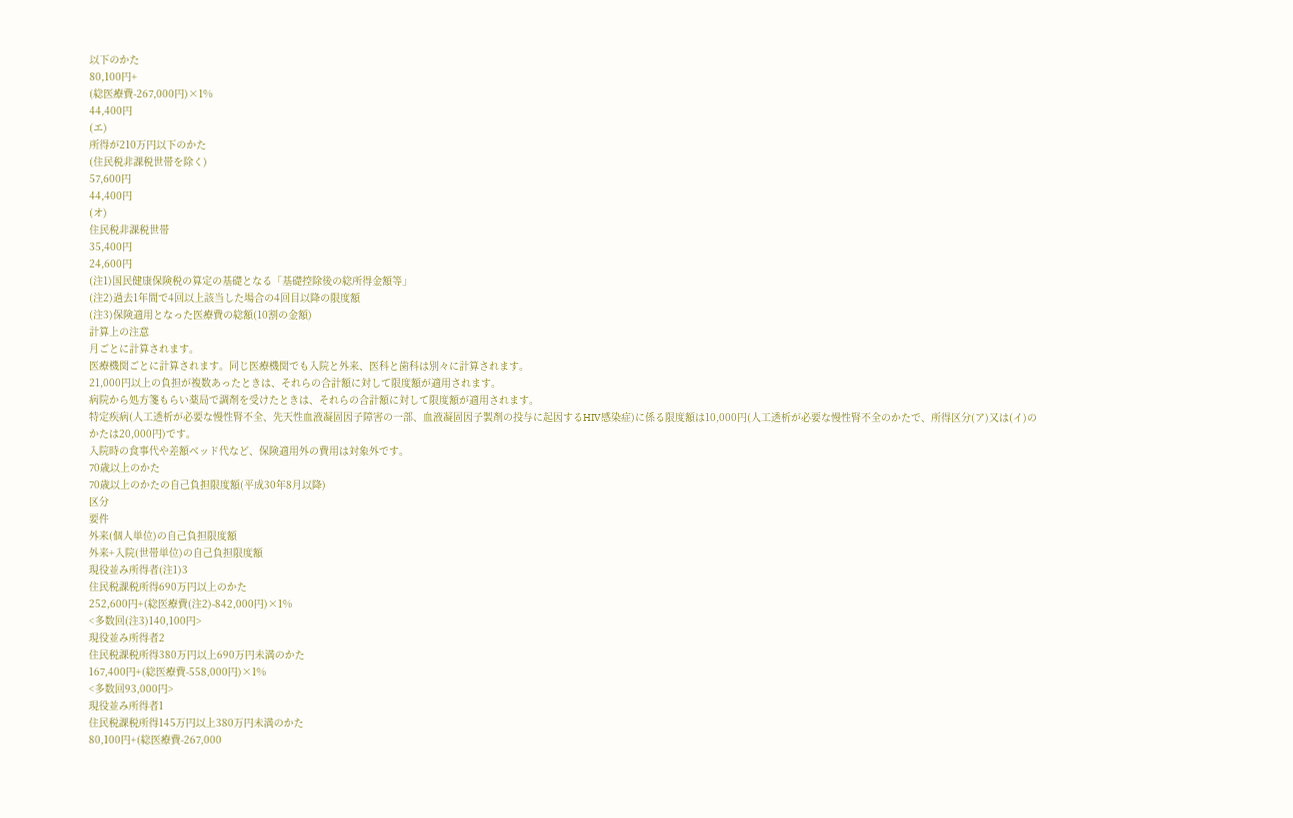以下のかた
80,100円+
(総医療費-267,000円)×1%
44,400円
(エ)
所得が210万円以下のかた
(住民税非課税世帯を除く)
57,600円
44,400円
(オ)
住民税非課税世帯
35,400円
24,600円
(注1)国民健康保険税の算定の基礎となる「基礎控除後の総所得金額等」
(注2)過去1年間で4回以上該当した場合の4回目以降の限度額
(注3)保険適用となった医療費の総額(10割の金額)
計算上の注意
月ごとに計算されます。
医療機関ごとに計算されます。同じ医療機関でも入院と外来、医科と歯科は別々に計算されます。
21,000円以上の負担が複数あったときは、それらの合計額に対して限度額が適用されます。
病院から処方箋もらい薬局で調剤を受けたときは、それらの合計額に対して限度額が適用されます。
特定疾病(人工透析が必要な慢性腎不全、先天性血液凝固因子障害の一部、血液凝固因子製剤の投与に起因するHIV感染症)に係る限度額は10,000円(人工透析が必要な慢性腎不全のかたで、所得区分(ア)又は(イ)のかたは20,000円)です。
入院時の食事代や差額ベッド代など、保険適用外の費用は対象外です。
70歳以上のかた
70歳以上のかたの自己負担限度額(平成30年8月以降)
区分
要件
外来(個人単位)の自己負担限度額
外来+入院(世帯単位)の自己負担限度額
現役並み所得者(注1)3
住民税課税所得690万円以上のかた
252,600円+(総医療費(注2)-842,000円)×1%
<多数回(注3)140,100円>
現役並み所得者2
住民税課税所得380万円以上690万円未満のかた
167,400円+(総医療費-558,000円)×1%
<多数回93,000円>
現役並み所得者1
住民税課税所得145万円以上380万円未満のかた
80,100円+(総医療費-267,000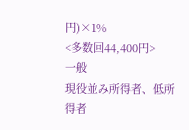円)×1%
<多数回44,400円>
一般
現役並み所得者、低所得者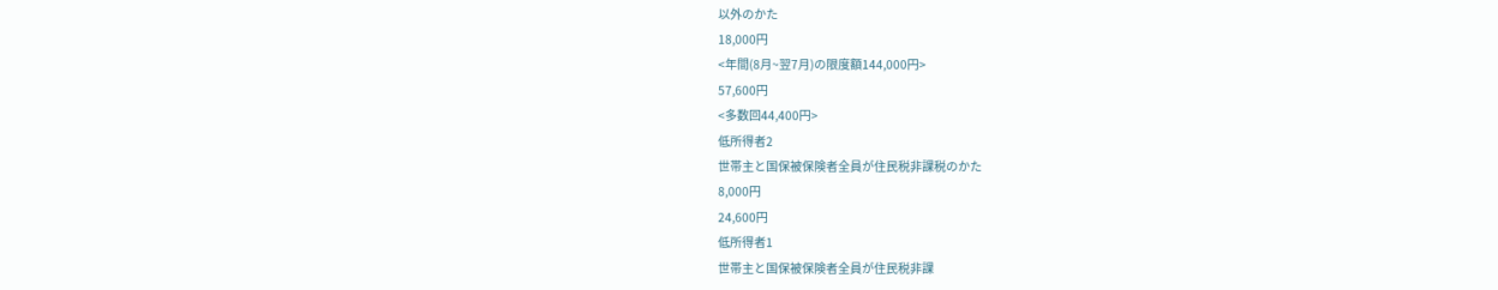以外のかた
18,000円
<年間(8月~翌7月)の限度額144,000円>
57,600円
<多数回44,400円>
低所得者2
世帯主と国保被保険者全員が住民税非課税のかた
8,000円
24,600円
低所得者1
世帯主と国保被保険者全員が住民税非課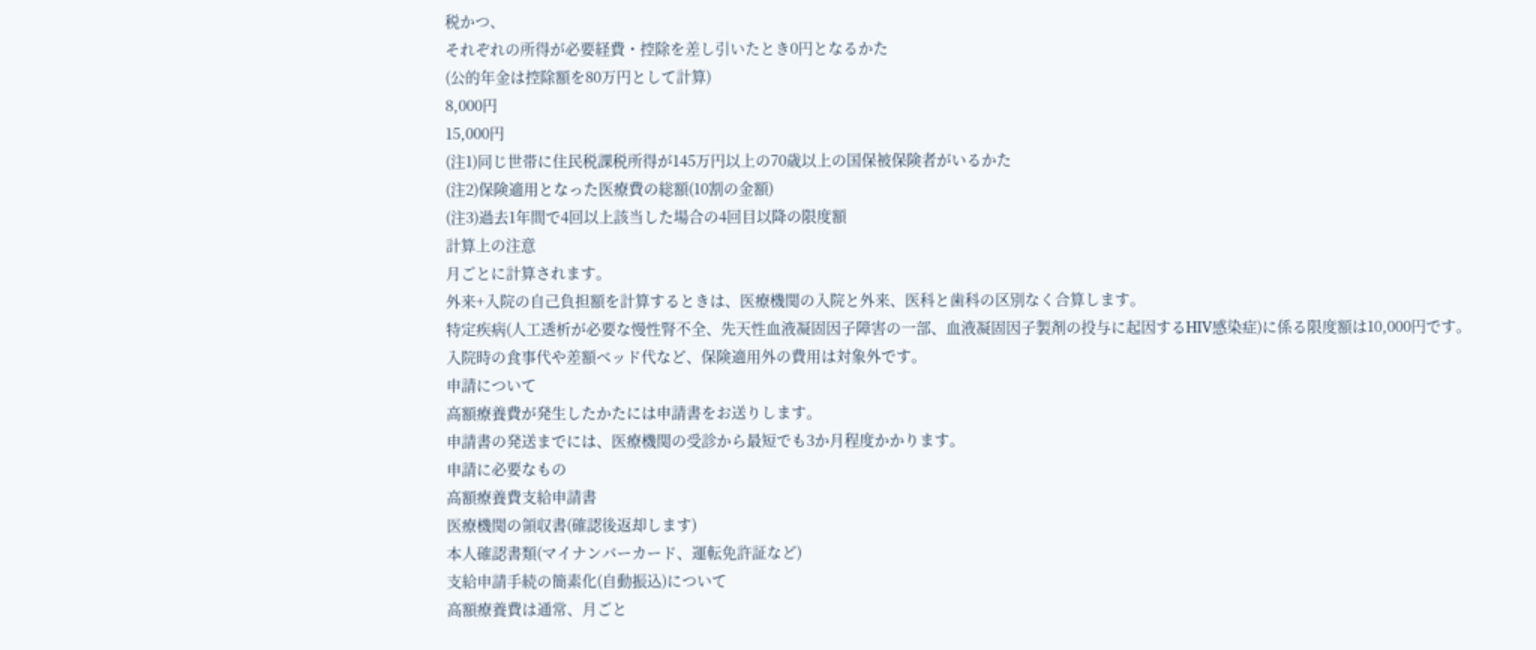税かつ、
それぞれの所得が必要経費・控除を差し引いたとき0円となるかた
(公的年金は控除額を80万円として計算)
8,000円
15,000円
(注1)同じ世帯に住民税課税所得が145万円以上の70歳以上の国保被保険者がいるかた
(注2)保険適用となった医療費の総額(10割の金額)
(注3)過去1年間で4回以上該当した場合の4回目以降の限度額
計算上の注意
月ごとに計算されます。
外来+入院の自己負担額を計算するときは、医療機関の入院と外来、医科と歯科の区別なく合算します。
特定疾病(人工透析が必要な慢性腎不全、先天性血液凝固因子障害の一部、血液凝固因子製剤の投与に起因するHIV感染症)に係る限度額は10,000円です。
入院時の食事代や差額ベッド代など、保険適用外の費用は対象外です。
申請について
高額療養費が発生したかたには申請書をお送りします。
申請書の発送までには、医療機関の受診から最短でも3か月程度かかります。
申請に必要なもの
高額療養費支給申請書
医療機関の領収書(確認後返却します)
本人確認書類(マイナンバーカード、運転免許証など)
支給申請手続の簡素化(自動振込)について
高額療養費は通常、月ごと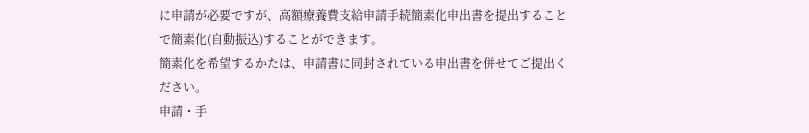に申請が必要ですが、高額療養費支給申請手続簡素化申出書を提出することで簡素化(自動振込)することができます。
簡素化を希望するかたは、申請書に同封されている申出書を併せてご提出ください。
申請・手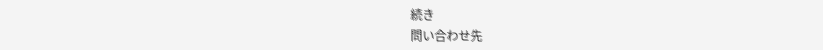続き
問い合わせ先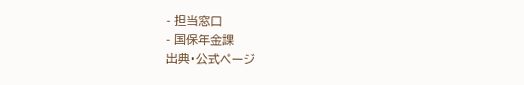- 担当窓口
- 国保年金課
出典・公式ページ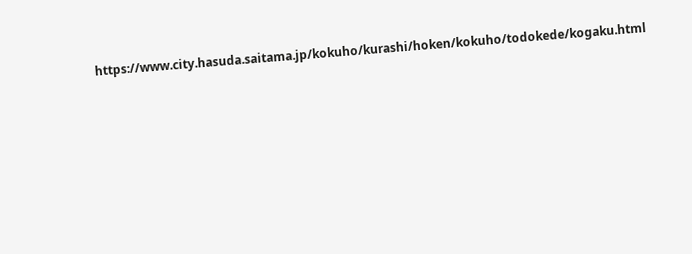https://www.city.hasuda.saitama.jp/kokuho/kurashi/hoken/kokuho/todokede/kogaku.html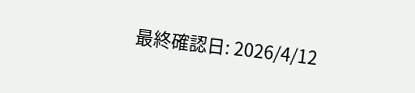最終確認日: 2026/4/12